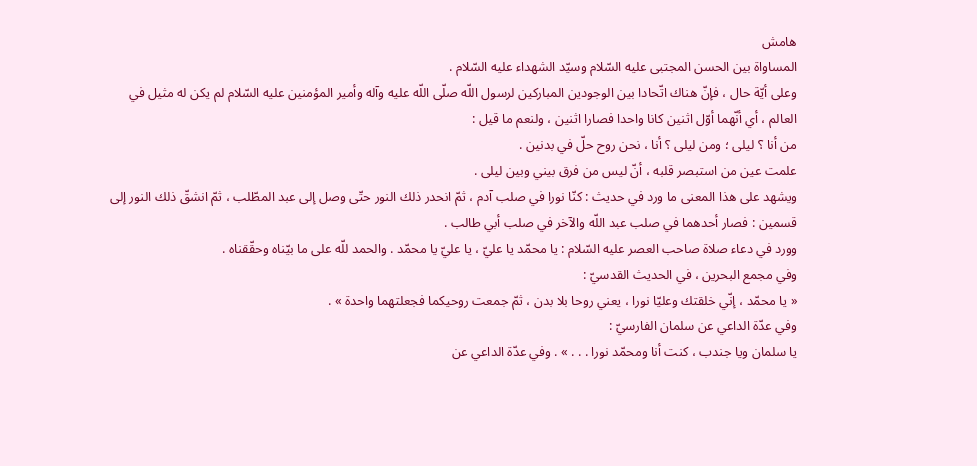هامش
المساواة بين الحسن المجتبى عليه السّلام وسيّد الشهداء عليه السّلام .
وعلى أيّة حال ، فإنّ هناك اتّحادا بين الوجودين المباركين لرسول اللّه صلّى اللّه عليه وآله وأمير المؤمنين عليه السّلام لم يكن له مثيل في العالم ، أي أنّهما أوّل اثنين كانا واحدا فصارا اثنين ، ولنعم ما قيل :
من أنا ؟ ليلى ؛ ومن ليلى ؟ أنا ، نحن روح حلّ في بدنين .
علمت عين من استبصر قلبه ، أنّ ليس من فرق بيني وبين ليلى .
ويشهد على هذا المعنى ما ورد في حديث : كنّا نورا في صلب آدم ، ثمّ انحدر ذلك النور حتّى وصل إلى عبد المطّلب ، ثمّ انشقّ ذلك النور إلى قسمين : فصار أحدهما في صلب عبد اللّه والآخر في صلب أبي طالب .
وورد في دعاء صلاة صاحب العصر عليه السّلام : يا محمّد يا عليّ ، يا عليّ يا محمّد . والحمد للّه على ما بيّناه وحقّقناه .
وفي مجمع البحرين ، في الحديث القدسيّ :
« يا محمّد ، إنّي خلقتك وعليّا نورا ، يعني روحا بلا بدن ، ثمّ جمعت روحيكما فجعلتهما واحدة » .
وفي عدّة الداعي عن سلمان الفارسيّ :
يا سلمان ويا جندب ، كنت أنا ومحمّد نورا . . . » . وفي عدّة الداعي عن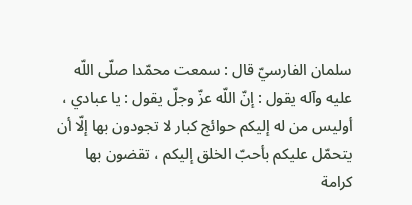سلمان الفارسيّ قال : سمعت محمّدا صلّى اللّه عليه وآله يقول : إنّ اللّه عزّ وجلّ يقول : يا عبادي ، أوليس من له إليكم حوائج كبار لا تجودون بها إلّا أن يتحمّل عليكم بأحبّ الخلق إليكم ، تقضون بها كرامة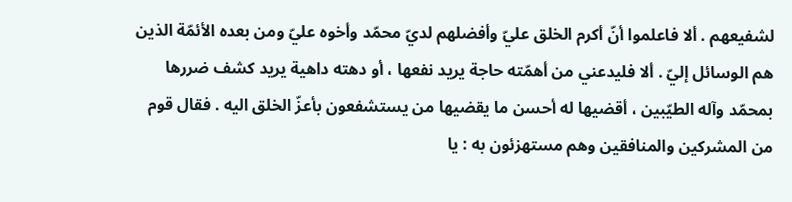لشفيعهم . ألا فاعلموا أنّ أكرم الخلق عليّ وأفضلهم لديّ محمّد وأخوه عليّ ومن بعده الأئمّة الذين هم الوسائل إليّ . ألا فليدعني من أهمّته حاجة يريد نفعها ، أو دهته داهية يريد كشف ضررها بمحمّد وآله الطيّبين ، أقضيها له أحسن ما يقضيها من يستشفعون بأعزّ الخلق اليه . فقال قوم من المشركين والمنافقين وهم مستهزئون به : يا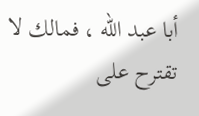أبا عبد اللّه ، فمالك لا تقترح على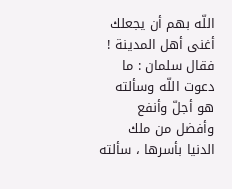اللّه بهم أن يجعلك أغنى أهل المدينة ! فقال سلمان : ما دعوت اللّه وسألته هو أجلّ وأنفع وأفضل من ملك الدنيا بأسرها ، سألته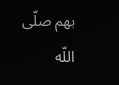بهم صلّى اللّه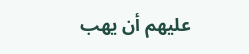عليهم أن يهب